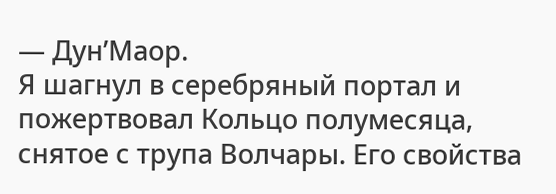— Дун’Маор.
Я шагнул в серебряный портал и пожертвовал Кольцо полумесяца, снятое с трупа Волчары. Его свойства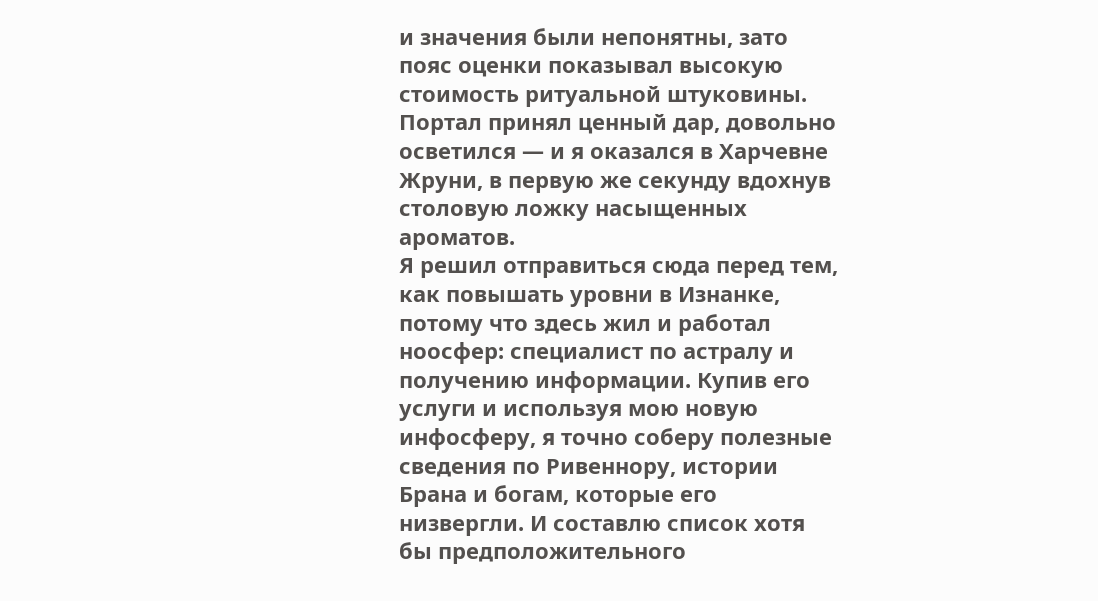и значения были непонятны, зато пояс оценки показывал высокую стоимость ритуальной штуковины. Портал принял ценный дар, довольно осветился — и я оказался в Харчевне Жруни, в первую же секунду вдохнув столовую ложку насыщенных ароматов.
Я решил отправиться сюда перед тем, как повышать уровни в Изнанке, потому что здесь жил и работал ноосфер: специалист по астралу и получению информации. Купив его услуги и используя мою новую инфосферу, я точно соберу полезные сведения по Ривеннору, истории Брана и богам, которые его низвергли. И составлю список хотя бы предположительного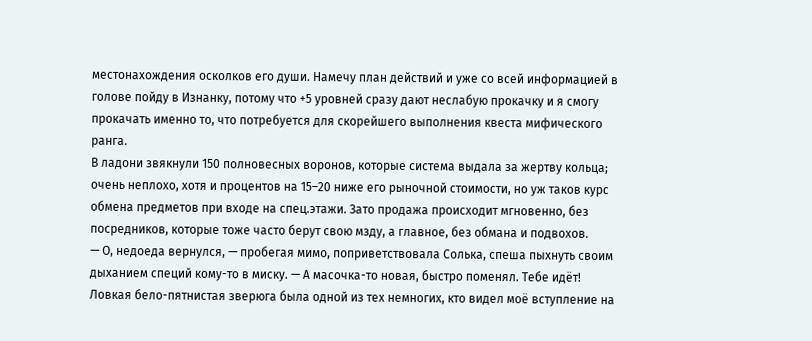местонахождения осколков его души. Намечу план действий и уже со всей информацией в голове пойду в Изнанку, потому что +5 уровней сразу дают неслабую прокачку и я смогу прокачать именно то, что потребуется для скорейшего выполнения квеста мифического ранга.
В ладони звякнули 150 полновесных воронов, которые система выдала за жертву кольца; очень неплохо, хотя и процентов на 15–20 ниже его рыночной стоимости, но уж таков курс обмена предметов при входе на спец.этажи. Зато продажа происходит мгновенно, без посредников, которые тоже часто берут свою мзду, а главное, без обмана и подвохов.
— О, недоеда вернулся, — пробегая мимо, поприветствовала Солька, спеша пыхнуть своим дыханием специй кому-то в миску. — А масочка-то новая, быстро поменял. Тебе идёт!
Ловкая бело-пятнистая зверюга была одной из тех немногих, кто видел моё вступление на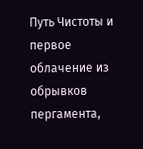Путь Чистоты и первое облачение из обрывков пергамента,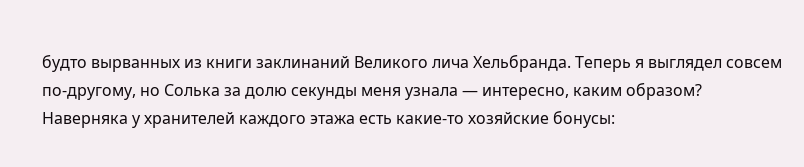будто вырванных из книги заклинаний Великого лича Хельбранда. Теперь я выглядел совсем по-другому, но Солька за долю секунды меня узнала — интересно, каким образом? Наверняка у хранителей каждого этажа есть какие-то хозяйские бонусы: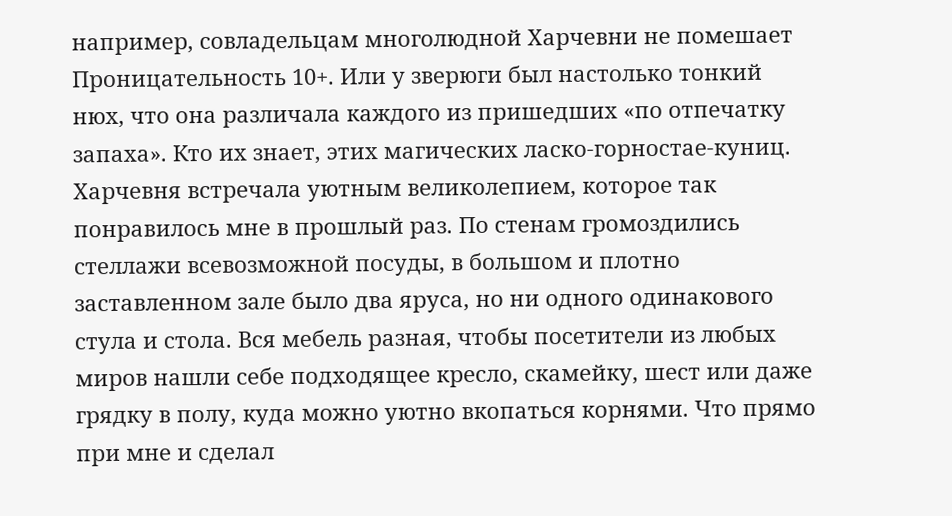например, совладельцам многолюдной Харчевни не помешает Проницательность 10+. Или у зверюги был настолько тонкий нюх, что она различала каждого из пришедших «по отпечатку запаха». Кто их знает, этих магических ласко-горностае-куниц.
Харчевня встречала уютным великолепием, которое так понравилось мне в прошлый раз. По стенам громоздились стеллажи всевозможной посуды, в большом и плотно заставленном зале было два яруса, но ни одного одинакового стула и стола. Вся мебель разная, чтобы посетители из любых миров нашли себе подходящее кресло, скамейку, шест или даже грядку в полу, куда можно уютно вкопаться корнями. Что прямо при мне и сделал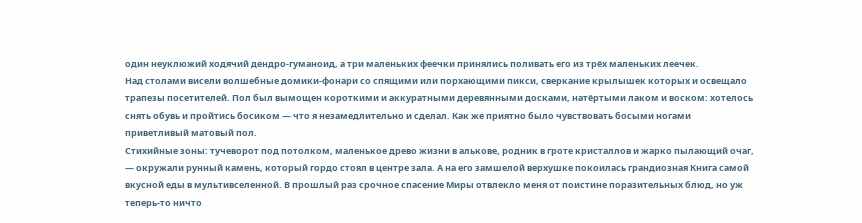один неуклюжий ходячий дендро-гуманоид, а три маленьких феечки принялись поливать его из трёх маленьких леечек.
Над столами висели волшебные домики-фонари со спящими или порхающими пикси, сверкание крылышек которых и освещало трапезы посетителей. Пол был вымощен короткими и аккуратными деревянными досками, натёртыми лаком и воском: хотелось снять обувь и пройтись босиком — что я незамедлительно и сделал. Как же приятно было чувствовать босыми ногами приветливый матовый пол.
Стихийные зоны: тучеворот под потолком, маленькое древо жизни в алькове, родник в гроте кристаллов и жарко пылающий очаг, — окружали рунный камень, который гордо стоял в центре зала. А на его замшелой верхушке покоилась грандиозная Книга самой вкусной еды в мультивселенной. В прошлый раз срочное спасение Миры отвлекло меня от поистине поразительных блюд, но уж теперь-то ничто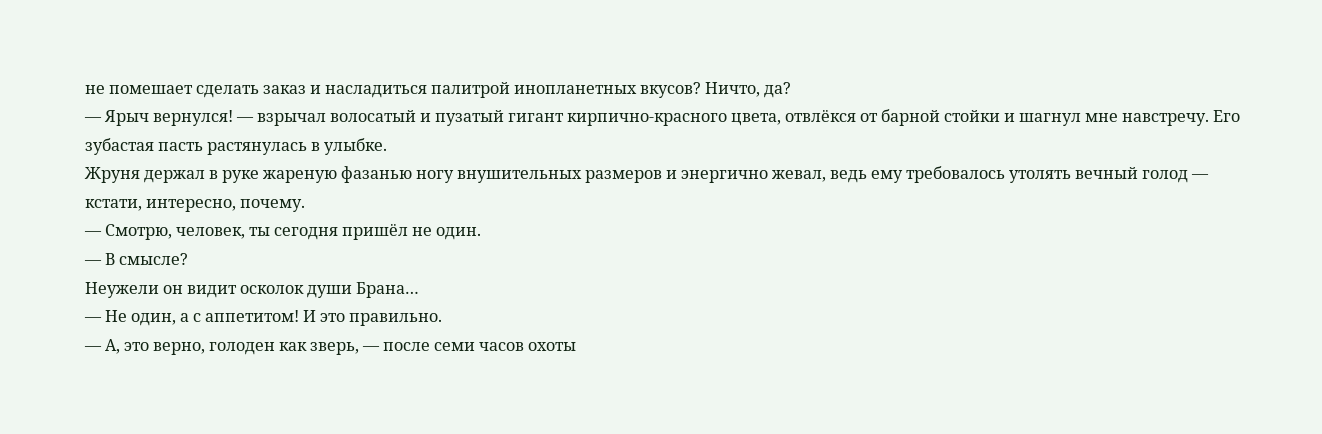не помешает сделать заказ и насладиться палитрой инопланетных вкусов? Ничто, да?
— Ярыч вернулся! — взрычал волосатый и пузатый гигант кирпично-красного цвета, отвлёкся от барной стойки и шагнул мне навстречу. Его зубастая пасть растянулась в улыбке.
Жруня держал в руке жареную фазанью ногу внушительных размеров и энергично жевал, ведь ему требовалось утолять вечный голод — кстати, интересно, почему.
— Смотрю, человек, ты сегодня пришёл не один.
— В смысле?
Неужели он видит осколок души Брана…
— Не один, а с аппетитом! И это правильно.
— А, это верно, голоден как зверь, — после семи часов охоты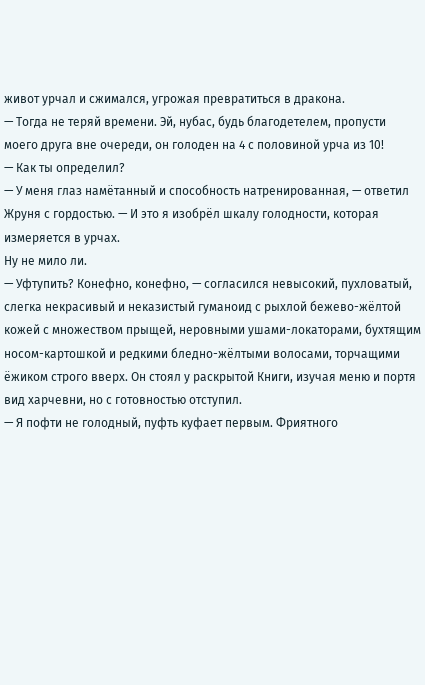живот урчал и сжимался, угрожая превратиться в дракона.
— Тогда не теряй времени. Эй, нубас, будь благодетелем, пропусти моего друга вне очереди, он голоден на 4 с половиной урча из 10!
— Как ты определил?
— У меня глаз намётанный и способность натренированная, — ответил Жруня с гордостью. — И это я изобрёл шкалу голодности, которая измеряется в урчах.
Ну не мило ли.
— Уфтупить? Конефно, конефно, — согласился невысокий, пухловатый, слегка некрасивый и неказистый гуманоид с рыхлой бежево-жёлтой кожей с множеством прыщей, неровными ушами-локаторами, бухтящим носом-картошкой и редкими бледно-жёлтыми волосами, торчащими ёжиком строго вверх. Он стоял у раскрытой Книги, изучая меню и портя вид харчевни, но с готовностью отступил.
— Я пофти не голодный, пуфть куфает первым. Фриятного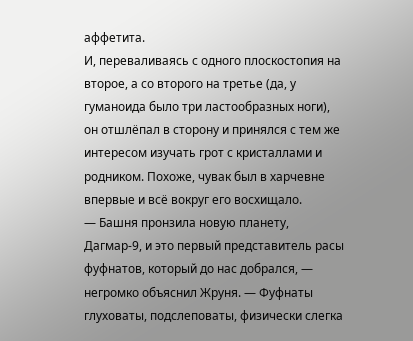аффетита.
И, переваливаясь с одного плоскостопия на второе, а со второго на третье (да, у гуманоида было три ластообразных ноги), он отшлёпал в сторону и принялся с тем же интересом изучать грот с кристаллами и родником. Похоже, чувак был в харчевне впервые и всё вокруг его восхищало.
— Башня пронзила новую планету, Дагмар-9, и это первый представитель расы фуфнатов, который до нас добрался, — негромко объяснил Жруня. — Фуфнаты глуховаты, подслеповаты, физически слегка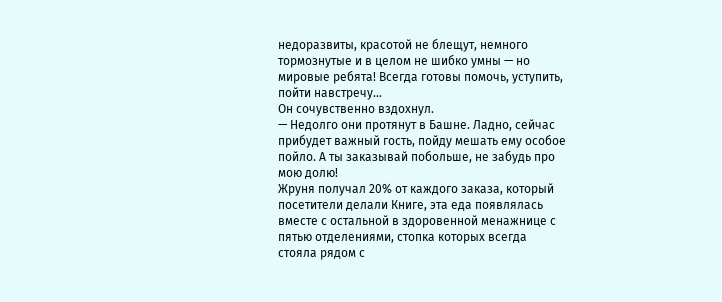недоразвиты, красотой не блещут, немного тормознутые и в целом не шибко умны — но мировые ребята! Всегда готовы помочь, уступить, пойти навстречу…
Он сочувственно вздохнул.
— Недолго они протянут в Башне. Ладно, сейчас прибудет важный гость, пойду мешать ему особое пойло. А ты заказывай побольше, не забудь про мою долю!
Жруня получал 20% от каждого заказа, который посетители делали Книге, эта еда появлялась вместе с остальной в здоровенной менажнице с пятью отделениями, стопка которых всегда стояла рядом с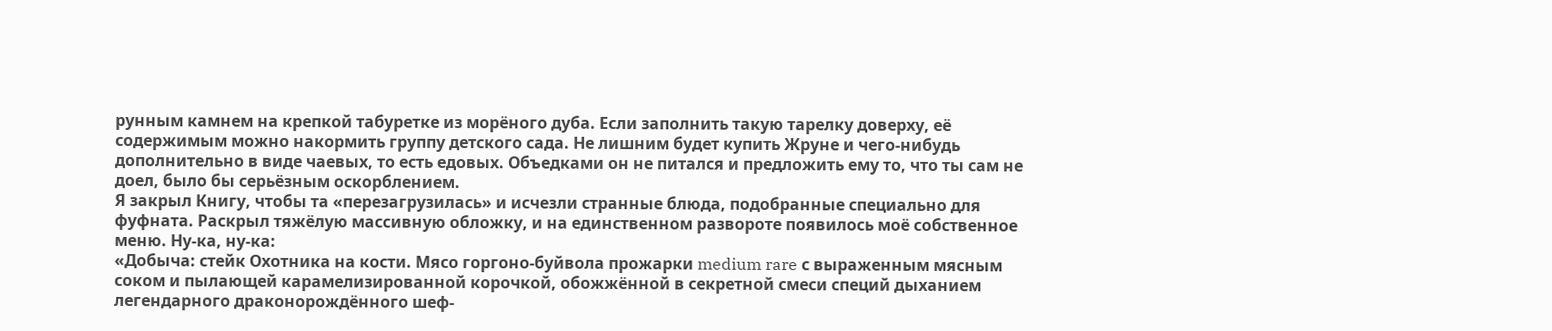рунным камнем на крепкой табуретке из морёного дуба. Если заполнить такую тарелку доверху, её содержимым можно накормить группу детского сада. Не лишним будет купить Жруне и чего-нибудь дополнительно в виде чаевых, то есть едовых. Объедками он не питался и предложить ему то, что ты сам не доел, было бы серьёзным оскорблением.
Я закрыл Книгу, чтобы та «перезагрузилась» и исчезли странные блюда, подобранные специально для фуфната. Раскрыл тяжёлую массивную обложку, и на единственном развороте появилось моё собственное меню. Ну-ка, ну-ка:
«Добыча: стейк Охотника на кости. Мясо горгоно-буйвола прожарки medium rare с выраженным мясным соком и пылающей карамелизированной корочкой, обожжённой в секретной смеси специй дыханием легендарного драконорождённого шеф-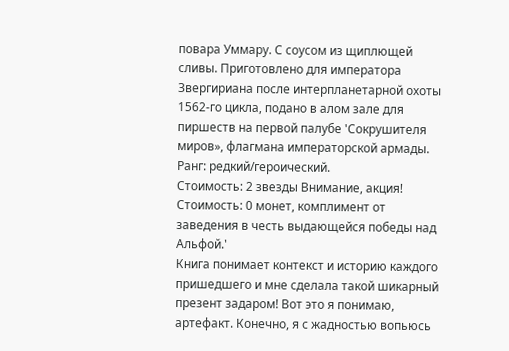повара Уммару. С соусом из щиплющей сливы. Приготовлено для императора Звергириана после интерпланетарной охоты 1562-го цикла, подано в алом зале для пиршеств на первой палубе 'Сокрушителя миров», флагмана императорской армады.
Ранг: редкий/героический.
Стоимость: 2 звезды Внимание, акция!
Стоимость: 0 монет, комплимент от заведения в честь выдающейся победы над Альфой.'
Книга понимает контекст и историю каждого пришедшего и мне сделала такой шикарный презент задаром! Вот это я понимаю, артефакт. Конечно, я с жадностью вопьюсь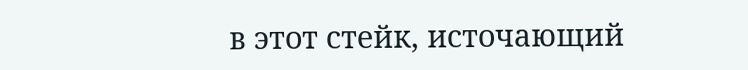в этот стейк, источающий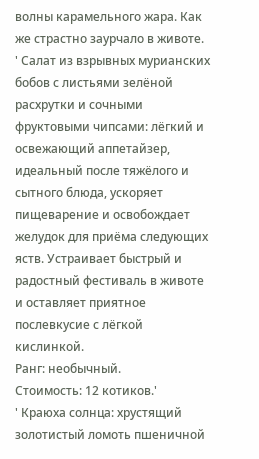волны карамельного жара. Как же страстно заурчало в животе.
' Салат из взрывных мурианских бобов с листьями зелёной расхрутки и сочными фруктовыми чипсами: лёгкий и освежающий аппетайзер, идеальный после тяжёлого и сытного блюда, ускоряет пищеварение и освобождает желудок для приёма следующих яств. Устраивает быстрый и радостный фестиваль в животе и оставляет приятное послевкусие с лёгкой кислинкой.
Ранг: необычный.
Стоимость: 12 котиков.'
' Краюха солнца: хрустящий золотистый ломоть пшеничной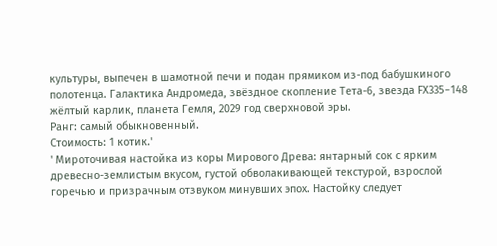культуры, выпечен в шамотной печи и подан прямиком из-под бабушкиного полотенца. Галактика Андромеда, звёздное скопление Тета-6, звезда FХ335−148 жёлтый карлик, планета Гемля, 2029 год сверхновой эры.
Ранг: самый обыкновенный.
Стоимость: 1 котик.'
' Мироточивая настойка из коры Мирового Древа: янтарный сок с ярким древесно-землистым вкусом, густой обволакивающей текстурой, взрослой горечью и призрачным отзвуком минувших эпох. Настойку следует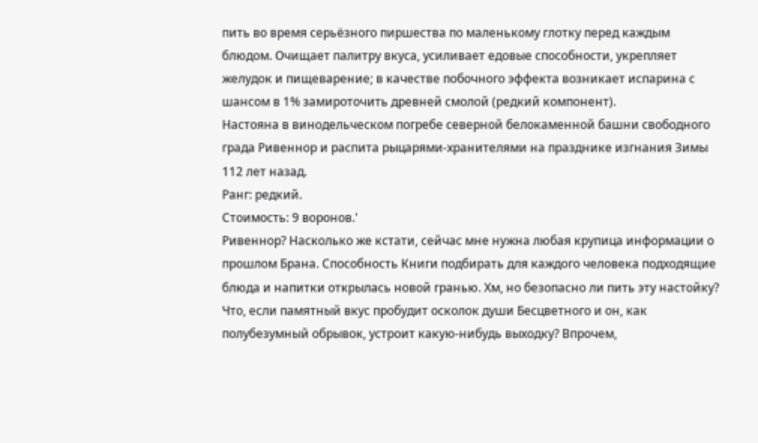пить во время серьёзного пиршества по маленькому глотку перед каждым блюдом. Очищает палитру вкуса, усиливает едовые способности, укрепляет желудок и пищеварение; в качестве побочного эффекта возникает испарина с шансом в 1% замироточить древней смолой (редкий компонент).
Настояна в винодельческом погребе северной белокаменной башни свободного града Ривеннор и распита рыцарями-хранителями на празднике изгнания Зимы 112 лет назад.
Ранг: редкий.
Стоимость: 9 воронов.'
Ривеннор? Насколько же кстати, сейчас мне нужна любая крупица информации о прошлом Брана. Способность Книги подбирать для каждого человека подходящие блюда и напитки открылась новой гранью. Хм, но безопасно ли пить эту настойку? Что, если памятный вкус пробудит осколок души Бесцветного и он, как полубезумный обрывок, устроит какую-нибудь выходку? Впрочем,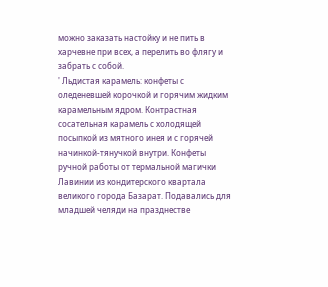можно заказать настойку и не пить в харчевне при всех, а перелить во флягу и забрать с собой.
' Льдистая карамель: конфеты с оледеневшей корочкой и горячим жидким карамельным ядром. Контрастная сосательная карамель с холодящей посыпкой из мятного инея и с горячей начинкой-тянучкой внутри. Конфеты ручной работы от термальной магички Лавинии из кондитерского квартала великого города Базарат. Подавались для младшей челяди на празднестве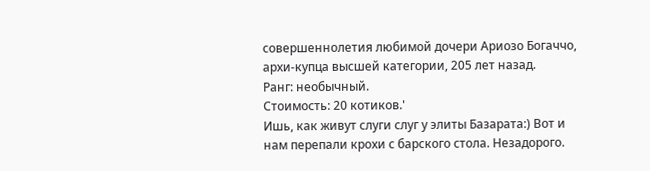совершеннолетия любимой дочери Ариозо Богаччо, архи-купца высшей категории, 205 лет назад.
Ранг: необычный.
Стоимость: 20 котиков.'
Ишь, как живут слуги слуг у элиты Базарата:) Вот и нам перепали крохи с барского стола. Незадорого.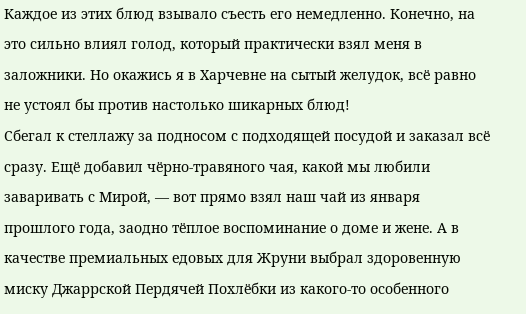Каждое из этих блюд взывало съесть его немедленно. Конечно, на это сильно влиял голод, который практически взял меня в заложники. Но окажись я в Харчевне на сытый желудок, всё равно не устоял бы против настолько шикарных блюд!
Сбегал к стеллажу за подносом с подходящей посудой и заказал всё сразу. Ещё добавил чёрно-травяного чая, какой мы любили заваривать с Мирой, — вот прямо взял наш чай из января прошлого года, заодно тёплое воспоминание о доме и жене. А в качестве премиальных едовых для Жруни выбрал здоровенную миску Джаррской Пердячей Похлёбки из какого-то особенного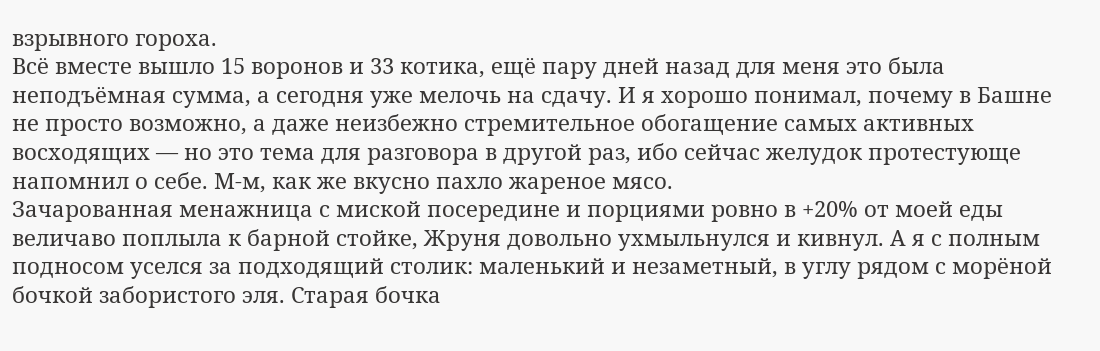взрывного гороха.
Всё вместе вышло 15 воронов и 33 котика, ещё пару дней назад для меня это была неподъёмная сумма, а сегодня уже мелочь на сдачу. И я хорошо понимал, почему в Башне не просто возможно, а даже неизбежно стремительное обогащение самых активных восходящих — но это тема для разговора в другой раз, ибо сейчас желудок протестующе напомнил о себе. М-м, как же вкусно пахло жареное мясо.
Зачарованная менажница с миской посередине и порциями ровно в +20% от моей еды величаво поплыла к барной стойке, Жруня довольно ухмыльнулся и кивнул. А я с полным подносом уселся за подходящий столик: маленький и незаметный, в углу рядом с морёной бочкой забористого эля. Старая бочка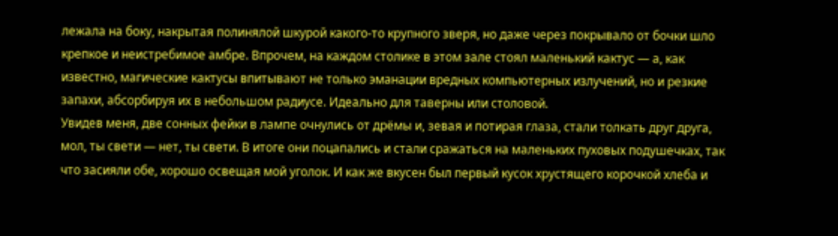лежала на боку, накрытая полинялой шкурой какого-то крупного зверя, но даже через покрывало от бочки шло крепкое и неистребимое амбре. Впрочем, на каждом столике в этом зале стоял маленький кактус — а, как известно, магические кактусы впитывают не только эманации вредных компьютерных излучений, но и резкие запахи, абсорбируя их в небольшом радиусе. Идеально для таверны или столовой.
Увидев меня, две сонных фейки в лампе очнулись от дрёмы и, зевая и потирая глаза, стали толкать друг друга, мол, ты свети — нет, ты свети. В итоге они поцапались и стали сражаться на маленьких пуховых подушечках, так что засияли обе, хорошо освещая мой уголок. И как же вкусен был первый кусок хрустящего корочкой хлеба и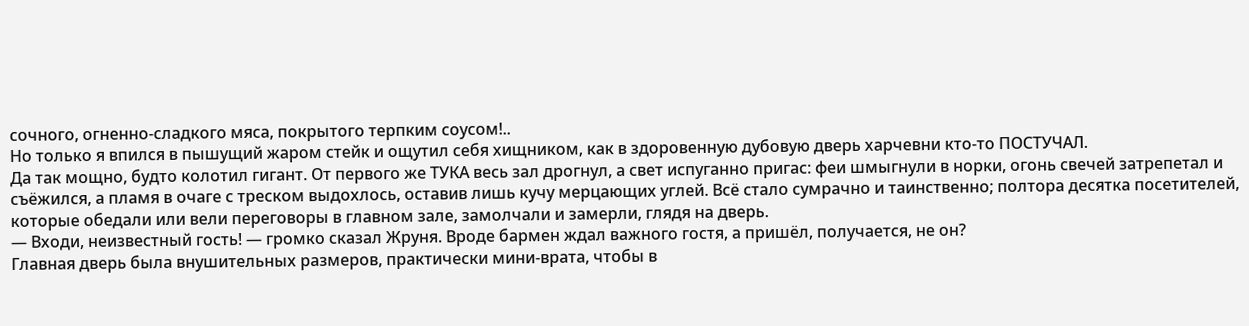сочного, огненно-сладкого мяса, покрытого терпким соусом!..
Но только я впился в пышущий жаром стейк и ощутил себя хищником, как в здоровенную дубовую дверь харчевни кто-то ПОСТУЧАЛ.
Да так мощно, будто колотил гигант. От первого же ТУКА весь зал дрогнул, а свет испуганно пригас: феи шмыгнули в норки, огонь свечей затрепетал и съёжился, а пламя в очаге с треском выдохлось, оставив лишь кучу мерцающих углей. Всё стало сумрачно и таинственно; полтора десятка посетителей, которые обедали или вели переговоры в главном зале, замолчали и замерли, глядя на дверь.
— Входи, неизвестный гость! — громко сказал Жруня. Вроде бармен ждал важного гостя, а пришёл, получается, не он?
Главная дверь была внушительных размеров, практически мини-врата, чтобы в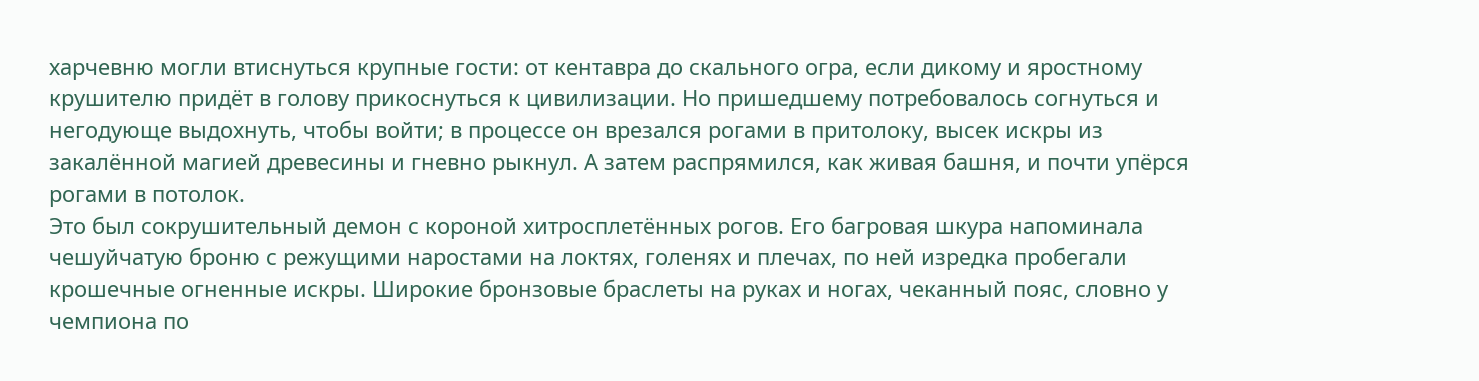харчевню могли втиснуться крупные гости: от кентавра до скального огра, если дикому и яростному крушителю придёт в голову прикоснуться к цивилизации. Но пришедшему потребовалось согнуться и негодующе выдохнуть, чтобы войти; в процессе он врезался рогами в притолоку, высек искры из закалённой магией древесины и гневно рыкнул. А затем распрямился, как живая башня, и почти упёрся рогами в потолок.
Это был сокрушительный демон с короной хитросплетённых рогов. Его багровая шкура напоминала чешуйчатую броню с режущими наростами на локтях, голенях и плечах, по ней изредка пробегали крошечные огненные искры. Широкие бронзовые браслеты на руках и ногах, чеканный пояс, словно у чемпиона по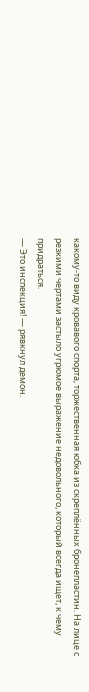какому-то виду кровавого спорта, торжественная юбка из скреплённых бронепластин. На лице с резкими чертами застыло угрюмое выражение недовольного, который всегда ищет, к чему придраться.
— Это инспекция! — рявкнул демон.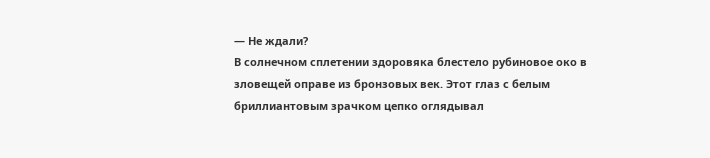— Не ждали?
В солнечном сплетении здоровяка блестело рубиновое око в зловещей оправе из бронзовых век. Этот глаз с белым бриллиантовым зрачком цепко оглядывал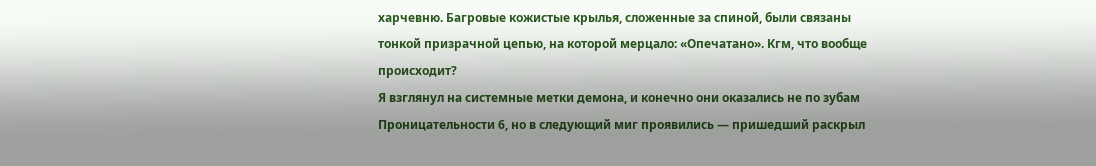харчевню. Багровые кожистые крылья, сложенные за спиной, были связаны тонкой призрачной цепью, на которой мерцало: «Опечатано». Кгм, что вообще происходит?
Я взглянул на системные метки демона, и конечно они оказались не по зубам Проницательности 6, но в следующий миг проявились — пришедший раскрыл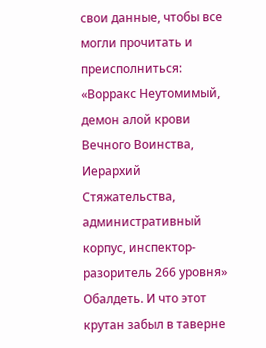свои данные, чтобы все могли прочитать и преисполниться:
«Ворракс Неутомимый, демон алой крови Вечного Воинства, Иерархий Стяжательства, административный корпус, инспектор-разоритель 266 уровня»
Обалдеть. И что этот крутан забыл в таверне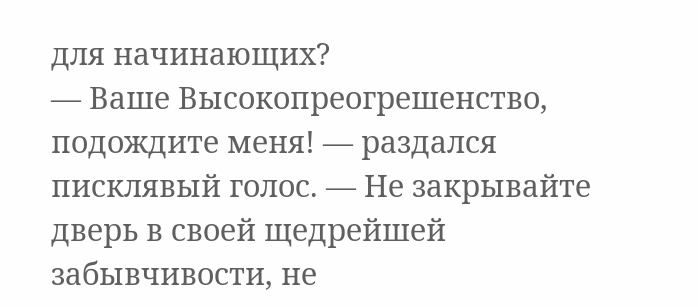для начинающих?
— Ваше Высокопреогрешенство, подождите меня! — раздался писклявый голос. — Не закрывайте дверь в своей щедрейшей забывчивости, не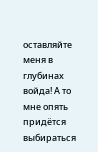оставляйте меня в глубинах войда! А то мне опять придётся выбираться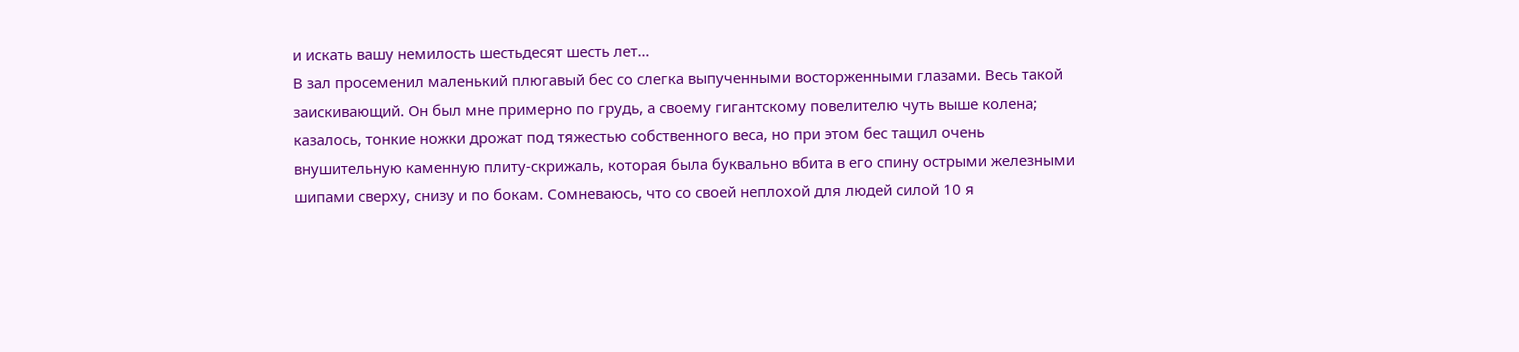и искать вашу немилость шестьдесят шесть лет…
В зал просеменил маленький плюгавый бес со слегка выпученными восторженными глазами. Весь такой заискивающий. Он был мне примерно по грудь, а своему гигантскому повелителю чуть выше колена; казалось, тонкие ножки дрожат под тяжестью собственного веса, но при этом бес тащил очень внушительную каменную плиту-скрижаль, которая была буквально вбита в его спину острыми железными шипами сверху, снизу и по бокам. Сомневаюсь, что со своей неплохой для людей силой 10 я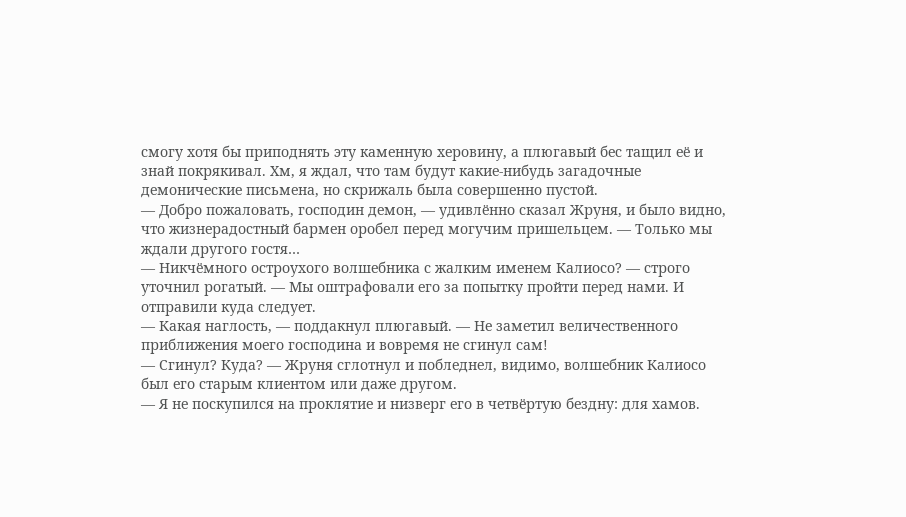смогу хотя бы приподнять эту каменную херовину, а плюгавый бес тащил её и знай покрякивал. Хм, я ждал, что там будут какие-нибудь загадочные демонические письмена, но скрижаль была совершенно пустой.
— Добро пожаловать, господин демон, — удивлённо сказал Жруня, и было видно, что жизнерадостный бармен оробел перед могучим пришельцем. — Только мы ждали другого гостя…
— Никчёмного остроухого волшебника с жалким именем Калиосо? — строго уточнил рогатый. — Мы оштрафовали его за попытку пройти перед нами. И отправили куда следует.
— Какая наглость, — поддакнул плюгавый. — Не заметил величественного приближения моего господина и вовремя не сгинул сам!
— Сгинул? Куда? — Жруня сглотнул и побледнел, видимо, волшебник Калиосо был его старым клиентом или даже другом.
— Я не поскупился на проклятие и низверг его в четвёртую бездну: для хамов.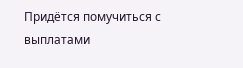Придётся помучиться с выплатами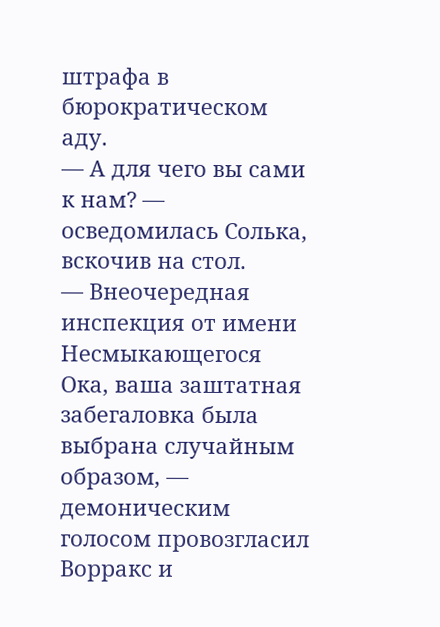штрафа в бюрократическом аду.
— А для чего вы сами к нам? — осведомилась Солька, вскочив на стол.
— Внеочередная инспекция от имени Несмыкающегося Ока, ваша заштатная забегаловка была выбрана случайным образом, — демоническим голосом провозгласил Ворракс и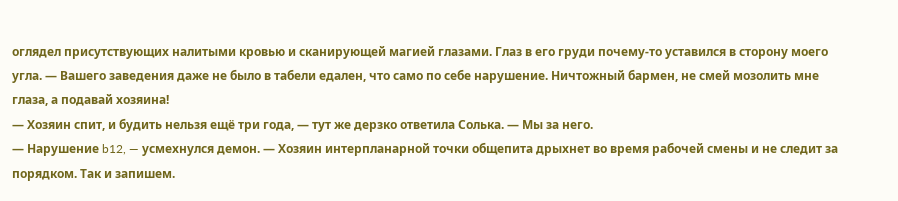оглядел присутствующих налитыми кровью и сканирующей магией глазами. Глаз в его груди почему-то уставился в сторону моего угла. — Вашего заведения даже не было в табели едален, что само по себе нарушение. Ничтожный бармен, не смей мозолить мне глаза, а подавай хозяина!
— Хозяин спит, и будить нельзя ещё три года, — тут же дерзко ответила Солька. — Мы за него.
— Нарушение b12, — усмехнулся демон. — Хозяин интерпланарной точки общепита дрыхнет во время рабочей смены и не следит за порядком. Так и запишем.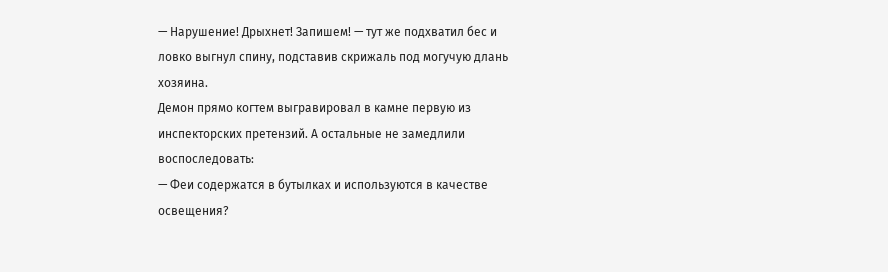— Нарушение! Дрыхнет! Запишем! — тут же подхватил бес и ловко выгнул спину, подставив скрижаль под могучую длань хозяина.
Демон прямо когтем выгравировал в камне первую из инспекторских претензий. А остальные не замедлили воспоследовать:
— Феи содержатся в бутылках и используются в качестве освещения?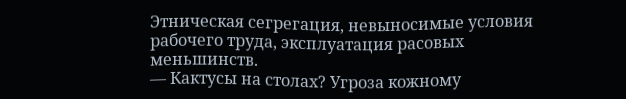Этническая сегрегация, невыносимые условия рабочего труда, эксплуатация расовых меньшинств.
— Кактусы на столах? Угроза кожному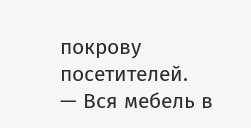покрову посетителей.
— Вся мебель в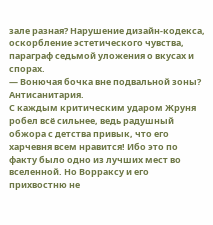зале разная? Нарушение дизайн-кодекса, оскорбление эстетического чувства, параграф седьмой уложения о вкусах и спорах.
— Вонючая бочка вне подвальной зоны? Антисанитария.
С каждым критическим ударом Жруня робел всё сильнее, ведь радушный обжора с детства привык, что его харчевня всем нравится! Ибо это по факту было одно из лучших мест во вселенной. Но Ворраксу и его прихвостню не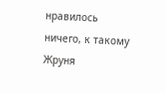нравилось ничего, к такому Жруня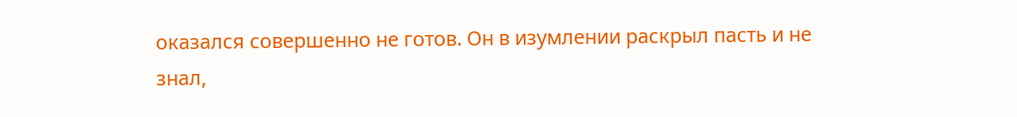оказался совершенно не готов. Он в изумлении раскрыл пасть и не знал,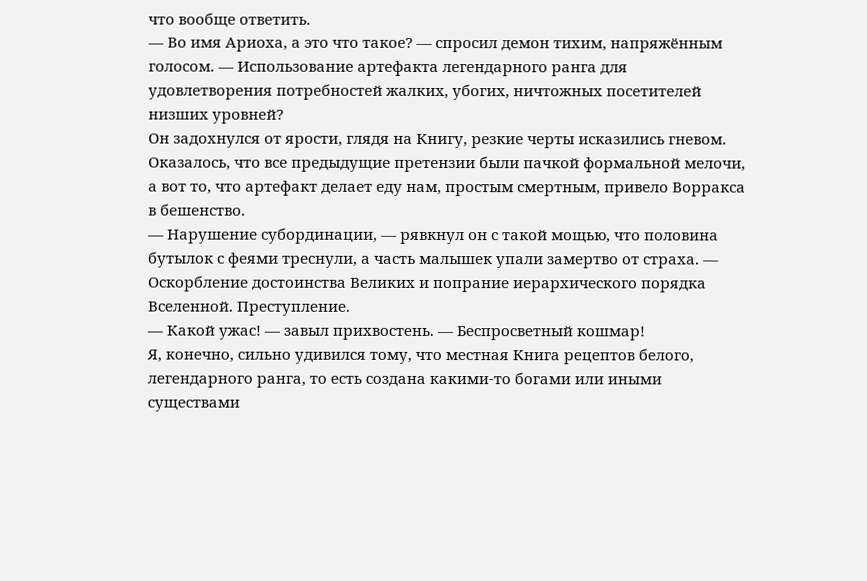что вообще ответить.
— Во имя Ариоха, а это что такое? — спросил демон тихим, напряжённым голосом. — Использование артефакта легендарного ранга для удовлетворения потребностей жалких, убогих, ничтожных посетителей низших уровней?
Он задохнулся от ярости, глядя на Книгу, резкие черты исказились гневом. Оказалось, что все предыдущие претензии были пачкой формальной мелочи, а вот то, что артефакт делает еду нам, простым смертным, привело Ворракса в бешенство.
— Нарушение субординации, — рявкнул он с такой мощью, что половина бутылок с феями треснули, а часть малышек упали замертво от страха. — Оскорбление достоинства Великих и попрание иерархического порядка Вселенной. Преступление.
— Какой ужас! — завыл прихвостень. — Беспросветный кошмар!
Я, конечно, сильно удивился тому, что местная Книга рецептов белого, легендарного ранга, то есть создана какими-то богами или иными существами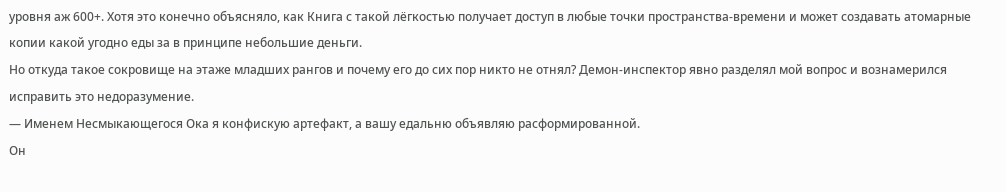уровня аж 600+. Хотя это конечно объясняло, как Книга с такой лёгкостью получает доступ в любые точки пространства-времени и может создавать атомарные копии какой угодно еды за в принципе небольшие деньги.
Но откуда такое сокровище на этаже младших рангов и почему его до сих пор никто не отнял? Демон-инспектор явно разделял мой вопрос и вознамерился исправить это недоразумение.
— Именем Несмыкающегося Ока я конфискую артефакт, а вашу едальню объявляю расформированной.
Он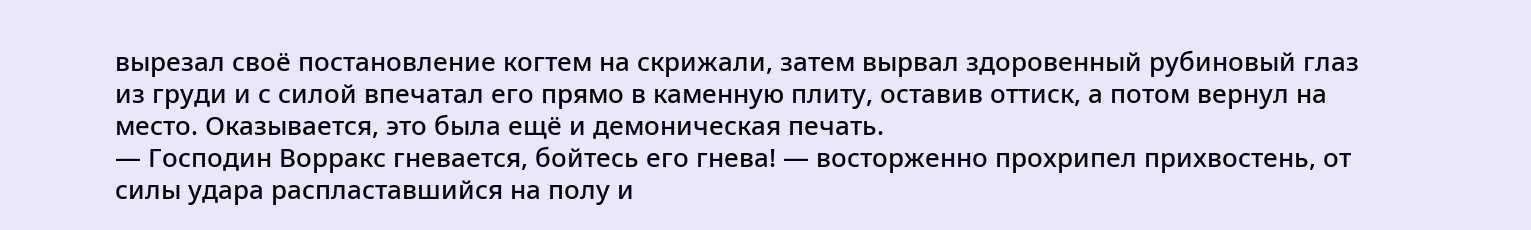вырезал своё постановление когтем на скрижали, затем вырвал здоровенный рубиновый глаз из груди и с силой впечатал его прямо в каменную плиту, оставив оттиск, а потом вернул на место. Оказывается, это была ещё и демоническая печать.
— Господин Ворракс гневается, бойтесь его гнева! — восторженно прохрипел прихвостень, от силы удара распластавшийся на полу и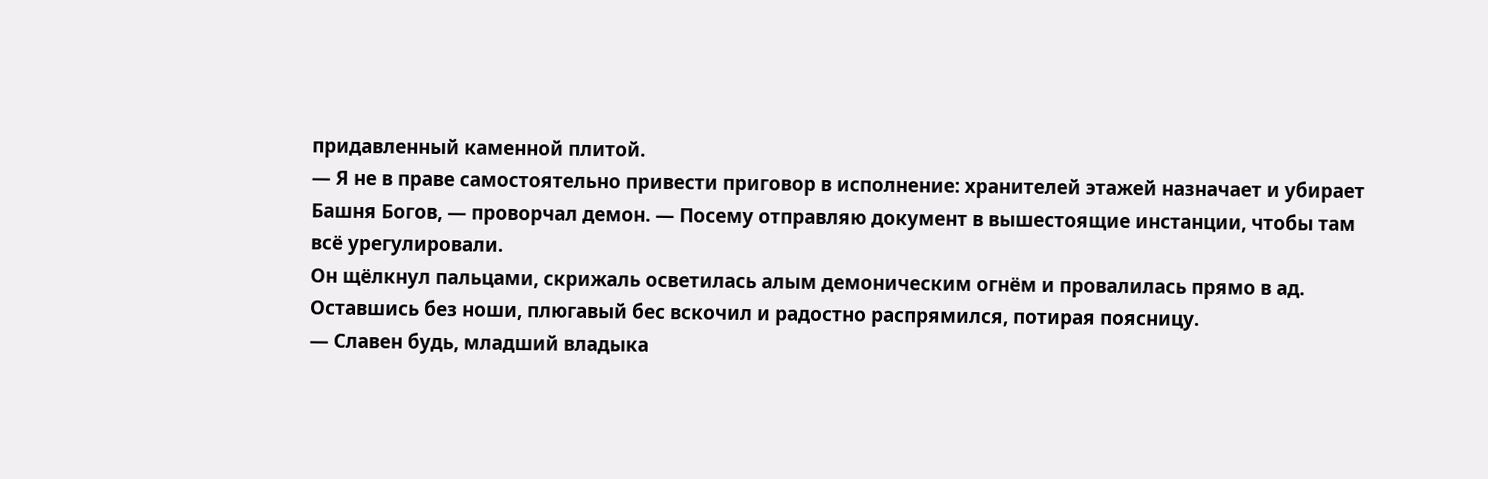придавленный каменной плитой.
— Я не в праве самостоятельно привести приговор в исполнение: хранителей этажей назначает и убирает Башня Богов, — проворчал демон. — Посему отправляю документ в вышестоящие инстанции, чтобы там всё урегулировали.
Он щёлкнул пальцами, скрижаль осветилась алым демоническим огнём и провалилась прямо в ад. Оставшись без ноши, плюгавый бес вскочил и радостно распрямился, потирая поясницу.
— Славен будь, младший владыка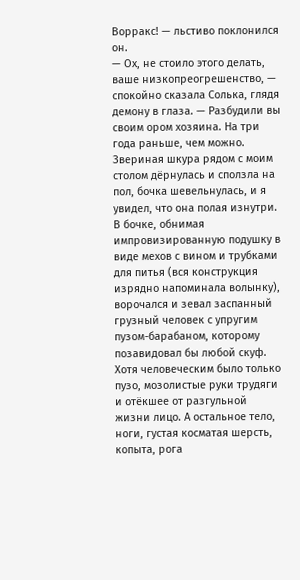Ворракс! — льстиво поклонился он.
— Ох, не стоило этого делать, ваше низкопреогрешенство, — спокойно сказала Солька, глядя демону в глаза. — Разбудили вы своим ором хозяина. На три года раньше, чем можно.
Звериная шкура рядом с моим столом дёрнулась и сползла на пол, бочка шевельнулась, и я увидел, что она полая изнутри.
В бочке, обнимая импровизированную подушку в виде мехов с вином и трубками для питья (вся конструкция изрядно напоминала волынку), ворочался и зевал заспанный грузный человек с упругим пузом-барабаном, которому позавидовал бы любой скуф. Хотя человеческим было только пузо, мозолистые руки трудяги и отёкшее от разгульной жизни лицо. А остальное тело, ноги, густая косматая шерсть, копыта, рога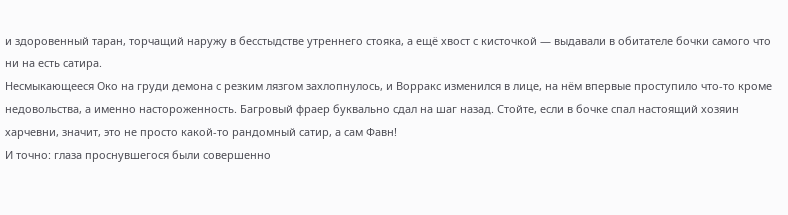и здоровенный таран, торчащий наружу в бесстыдстве утреннего стояка, а ещё хвост с кисточкой — выдавали в обитателе бочки самого что ни на есть сатира.
Несмыкающееся Око на груди демона с резким лязгом захлопнулось, и Ворракс изменился в лице, на нём впервые проступило что-то кроме недовольства, а именно настороженность. Багровый фраер буквально сдал на шаг назад. Стойте, если в бочке спал настоящий хозяин харчевни, значит, это не просто какой-то рандомный сатир, а сам Фавн!
И точно: глаза проснувшегося были совершенно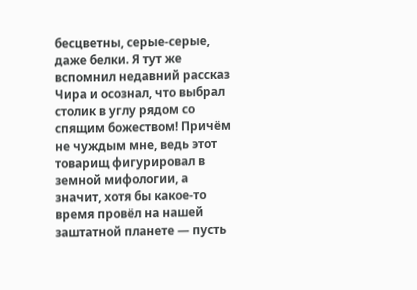бесцветны, серые-серые, даже белки. Я тут же вспомнил недавний рассказ Чира и осознал, что выбрал столик в углу рядом со спящим божеством! Причём не чуждым мне, ведь этот товарищ фигурировал в земной мифологии, а значит, хотя бы какое-то время провёл на нашей заштатной планете — пусть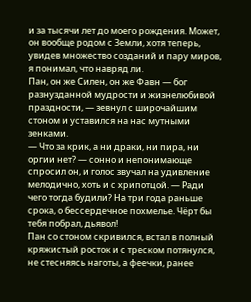и за тысячи лет до моего рождения. Может, он вообще родом с Земли, хотя теперь, увидев множество созданий и пару миров, я понимал, что навряд ли.
Пан, он же Силен, он же Фавн — бог разнузданной мудрости и жизнелюбивой праздности, — зевнул с широчайшим стоном и уставился на нас мутными зенками.
— Что за крик, а ни драки, ни пира, ни оргии нет? — сонно и непонимающе спросил он, и голос звучал на удивление мелодично, хоть и с хрипотцой. — Ради чего тогда будили? На три года раньше срока, о бессердечное похмелье. Чёрт бы тебя побрал, дьявол!
Пан со стоном скривился, встал в полный кряжистый росток и с треском потянулся, не стесняясь наготы, а феечки, ранее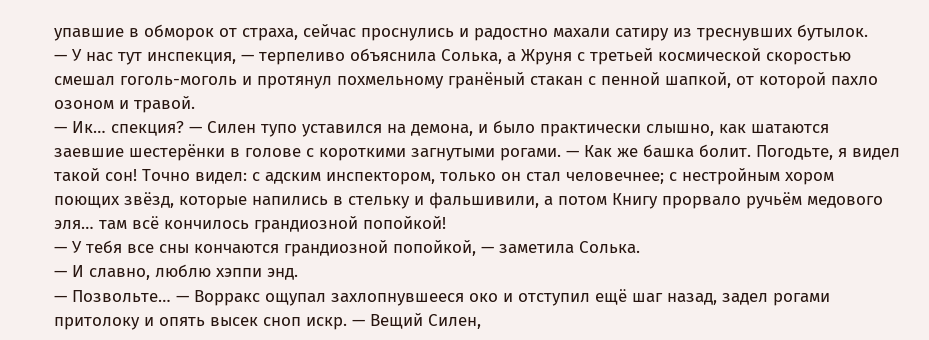упавшие в обморок от страха, сейчас проснулись и радостно махали сатиру из треснувших бутылок.
— У нас тут инспекция, — терпеливо объяснила Солька, а Жруня с третьей космической скоростью смешал гоголь-моголь и протянул похмельному гранёный стакан с пенной шапкой, от которой пахло озоном и травой.
— Ик… спекция? — Силен тупо уставился на демона, и было практически слышно, как шатаются заевшие шестерёнки в голове с короткими загнутыми рогами. — Как же башка болит. Погодьте, я видел такой сон! Точно видел: с адским инспектором, только он стал человечнее; с нестройным хором поющих звёзд, которые напились в стельку и фальшивили, а потом Книгу прорвало ручьём медового эля… там всё кончилось грандиозной попойкой!
— У тебя все сны кончаются грандиозной попойкой, — заметила Солька.
— И славно, люблю хэппи энд.
— Позвольте… — Ворракс ощупал захлопнувшееся око и отступил ещё шаг назад, задел рогами притолоку и опять высек сноп искр. — Вещий Силен,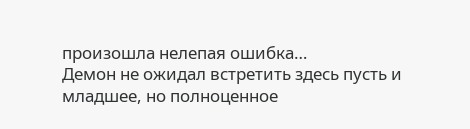произошла нелепая ошибка…
Демон не ожидал встретить здесь пусть и младшее, но полноценное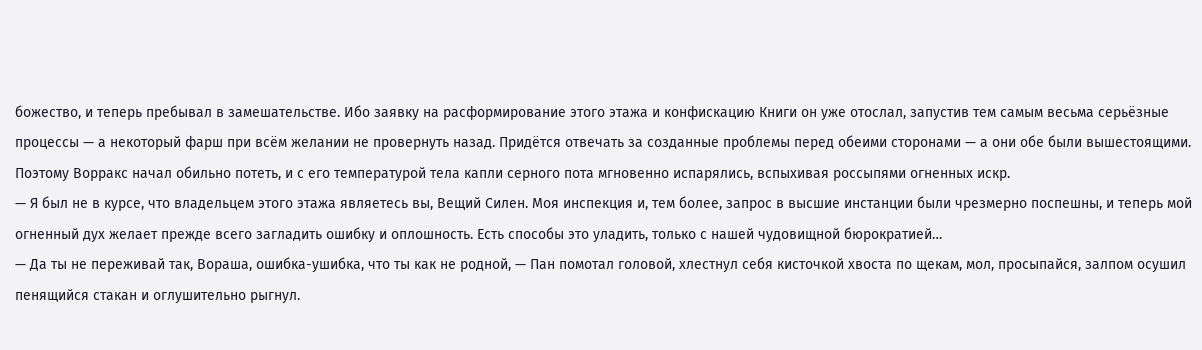божество, и теперь пребывал в замешательстве. Ибо заявку на расформирование этого этажа и конфискацию Книги он уже отослал, запустив тем самым весьма серьёзные процессы — а некоторый фарш при всём желании не провернуть назад. Придётся отвечать за созданные проблемы перед обеими сторонами — а они обе были вышестоящими. Поэтому Ворракс начал обильно потеть, и с его температурой тела капли серного пота мгновенно испарялись, вспыхивая россыпями огненных искр.
— Я был не в курсе, что владельцем этого этажа являетесь вы, Вещий Силен. Моя инспекция и, тем более, запрос в высшие инстанции были чрезмерно поспешны, и теперь мой огненный дух желает прежде всего загладить ошибку и оплошность. Есть способы это уладить, только с нашей чудовищной бюрократией…
— Да ты не переживай так, Вораша, ошибка-ушибка, что ты как не родной, — Пан помотал головой, хлестнул себя кисточкой хвоста по щекам, мол, просыпайся, залпом осушил пенящийся стакан и оглушительно рыгнул.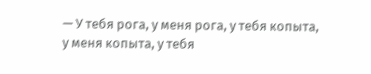— У тебя рога, у меня рога, у тебя копыта, у меня копыта, у тебя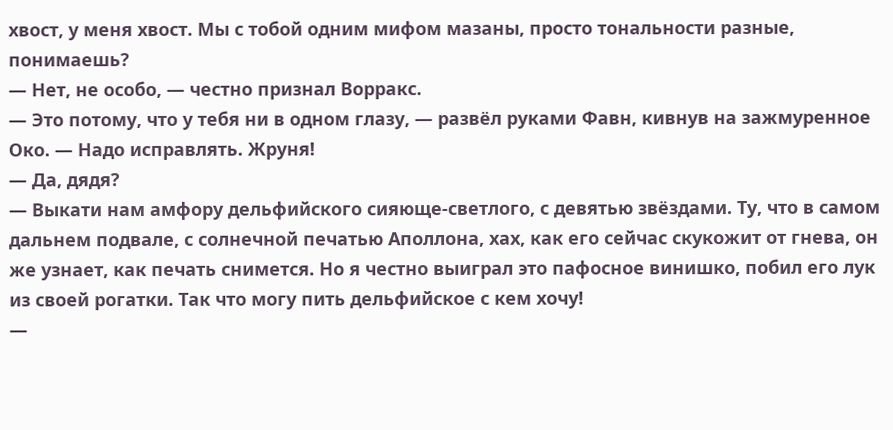хвост, у меня хвост. Мы с тобой одним мифом мазаны, просто тональности разные, понимаешь?
— Нет, не особо, — честно признал Ворракс.
— Это потому, что у тебя ни в одном глазу, — развёл руками Фавн, кивнув на зажмуренное Око. — Надо исправлять. Жруня!
— Да, дядя?
— Выкати нам амфору дельфийского сияюще-светлого, с девятью звёздами. Ту, что в самом дальнем подвале, с солнечной печатью Аполлона, хах, как его сейчас скукожит от гнева, он же узнает, как печать снимется. Но я честно выиграл это пафосное винишко, побил его лук из своей рогатки. Так что могу пить дельфийское с кем хочу!
—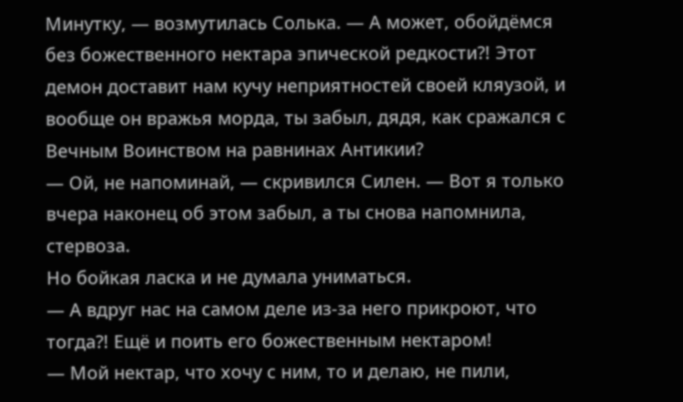Минутку, — возмутилась Солька. — А может, обойдёмся без божественного нектара эпической редкости⁈ Этот демон доставит нам кучу неприятностей своей кляузой, и вообще он вражья морда, ты забыл, дядя, как сражался с Вечным Воинством на равнинах Антикии?
— Ой, не напоминай, — скривился Силен. — Вот я только вчера наконец об этом забыл, а ты снова напомнила, стервоза.
Но бойкая ласка и не думала униматься.
— А вдруг нас на самом деле из-за него прикроют, что тогда⁈ Ещё и поить его божественным нектаром!
— Мой нектар, что хочу с ним, то и делаю, не пили,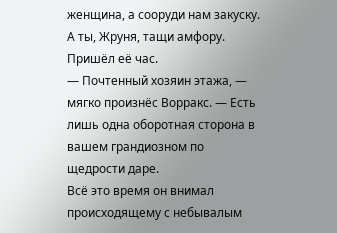женщина, а сооруди нам закуску. А ты, Жруня, тащи амфору. Пришёл её час.
— Почтенный хозяин этажа, — мягко произнёс Ворракс. — Есть лишь одна оборотная сторона в вашем грандиозном по щедрости даре.
Всё это время он внимал происходящему с небывалым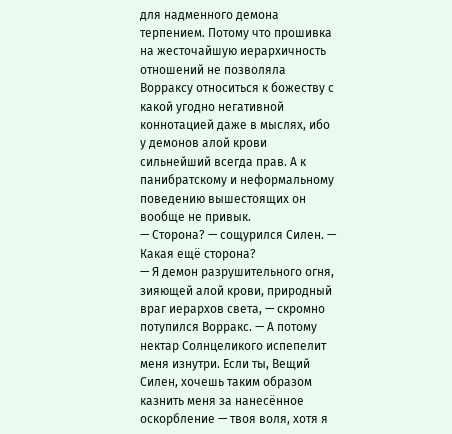для надменного демона терпением. Потому что прошивка на жесточайшую иерархичность отношений не позволяла Ворраксу относиться к божеству с какой угодно негативной коннотацией даже в мыслях, ибо у демонов алой крови сильнейший всегда прав. А к панибратскому и неформальному поведению вышестоящих он вообще не привык.
— Сторона? — сощурился Силен. — Какая ещё сторона?
— Я демон разрушительного огня, зияющей алой крови, природный враг иерархов света, — скромно потупился Ворракс. — А потому нектар Солнцеликого испепелит меня изнутри. Если ты, Вещий Силен, хочешь таким образом казнить меня за нанесённое оскорбление — твоя воля, хотя я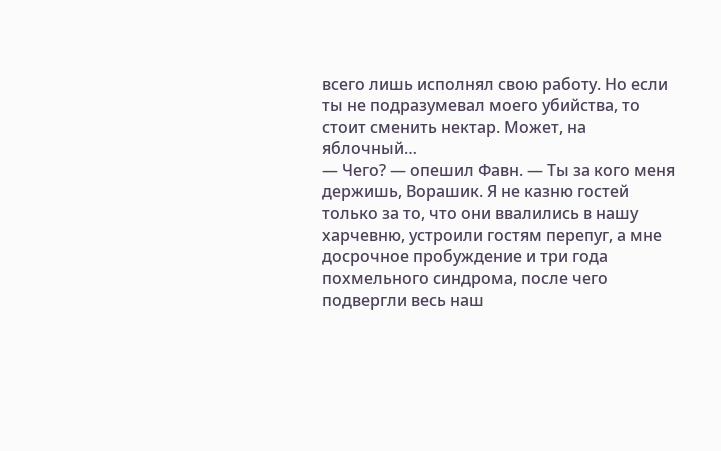всего лишь исполнял свою работу. Но если ты не подразумевал моего убийства, то стоит сменить нектар. Может, на яблочный…
— Чего? — опешил Фавн. — Ты за кого меня держишь, Ворашик. Я не казню гостей только за то, что они ввалились в нашу харчевню, устроили гостям перепуг, а мне досрочное пробуждение и три года похмельного синдрома, после чего подвергли весь наш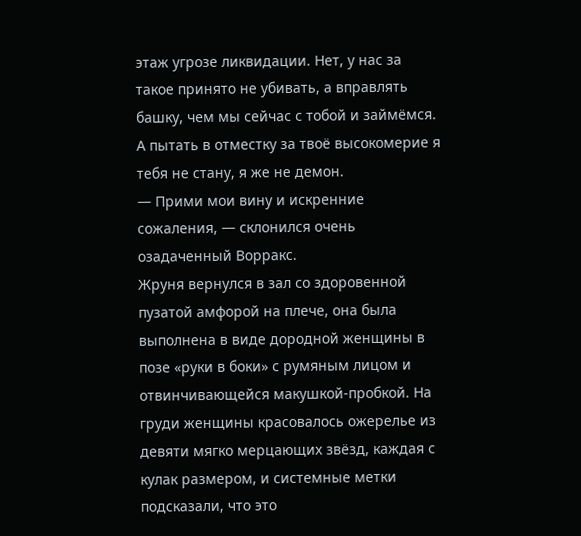этаж угрозе ликвидации. Нет, у нас за такое принято не убивать, а вправлять башку, чем мы сейчас с тобой и займёмся. А пытать в отместку за твоё высокомерие я тебя не стану, я же не демон.
— Прими мои вину и искренние сожаления, — склонился очень озадаченный Ворракс.
Жруня вернулся в зал со здоровенной пузатой амфорой на плече, она была выполнена в виде дородной женщины в позе «руки в боки» с румяным лицом и отвинчивающейся макушкой-пробкой. На груди женщины красовалось ожерелье из девяти мягко мерцающих звёзд, каждая с кулак размером, и системные метки подсказали, что это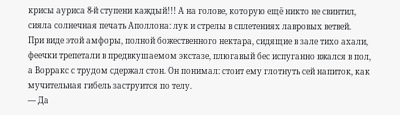крисы ауриса 8-й ступени каждый!!! А на голове, которую ещё никто не свинтил, сияла солнечная печать Аполлона: лук и стрелы в сплетениях лавровых ветвей.
При виде этой амфоры, полной божественного нектара, сидящие в зале тихо ахали, феечки трепетали в предвкушаемом экстазе, плюгавый бес испуганно вжался в пол, а Ворракс с трудом сдержал стон. Он понимал: стоит ему глотнуть сей напиток, как мучительная гибель заструится по телу.
— Да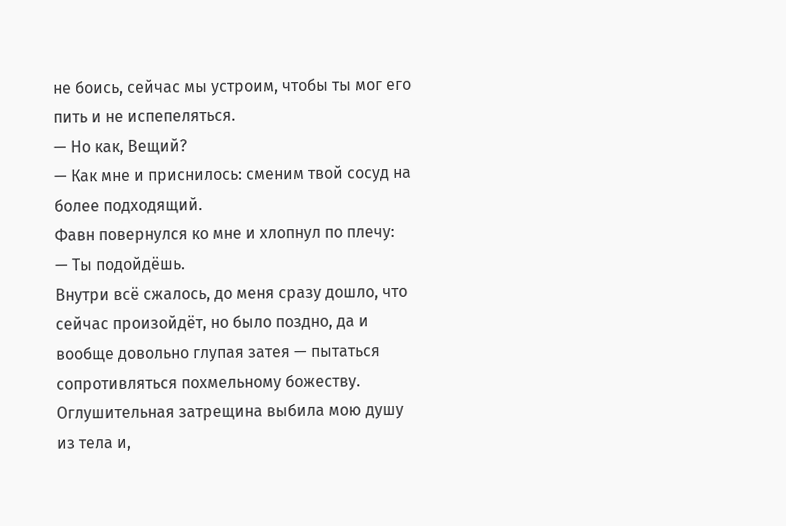не боись, сейчас мы устроим, чтобы ты мог его пить и не испепеляться.
— Но как, Вещий?
— Как мне и приснилось: сменим твой сосуд на более подходящий.
Фавн повернулся ко мне и хлопнул по плечу:
— Ты подойдёшь.
Внутри всё сжалось, до меня сразу дошло, что сейчас произойдёт, но было поздно, да и вообще довольно глупая затея — пытаться сопротивляться похмельному божеству. Оглушительная затрещина выбила мою душу из тела и,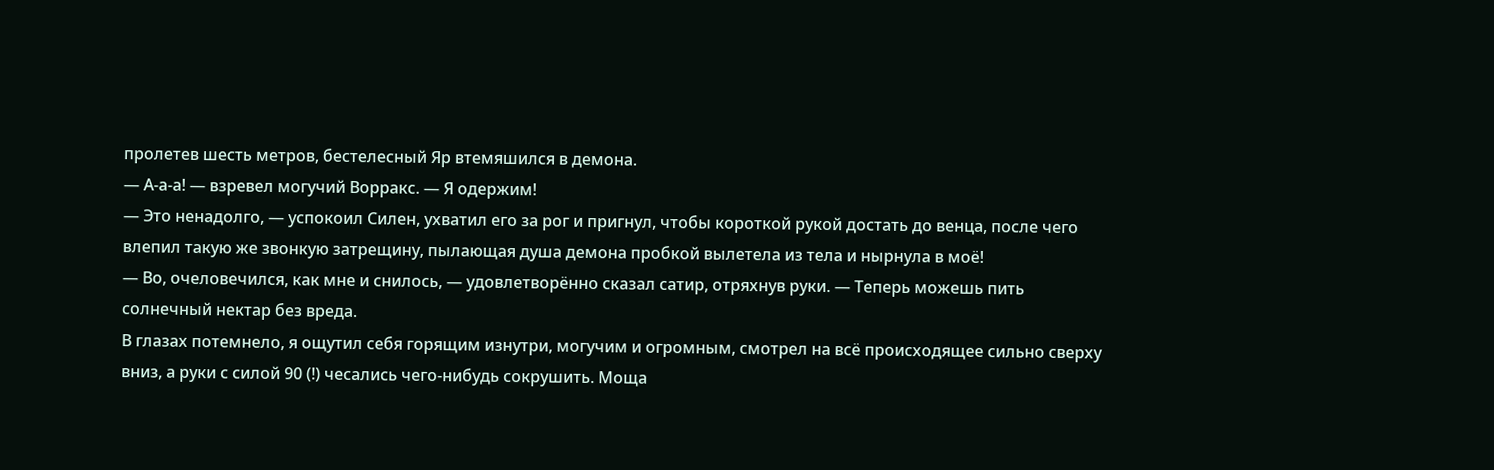пролетев шесть метров, бестелесный Яр втемяшился в демона.
— А-а-а! — взревел могучий Ворракс. — Я одержим!
— Это ненадолго, — успокоил Силен, ухватил его за рог и пригнул, чтобы короткой рукой достать до венца, после чего влепил такую же звонкую затрещину, пылающая душа демона пробкой вылетела из тела и нырнула в моё!
— Во, очеловечился, как мне и снилось, — удовлетворённо сказал сатир, отряхнув руки. — Теперь можешь пить солнечный нектар без вреда.
В глазах потемнело, я ощутил себя горящим изнутри, могучим и огромным, смотрел на всё происходящее сильно сверху вниз, а руки с силой 90 (!) чесались чего-нибудь сокрушить. Моща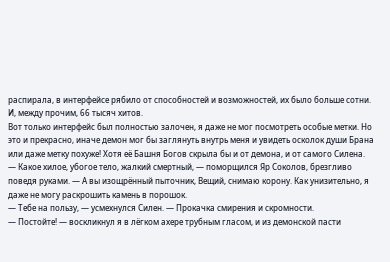распирала, в интерфейсе рябило от способностей и возможностей, их было больше сотни. И, между прочим, 66 тысяч хитов.
Вот только интерфейс был полностью залочен, я даже не мог посмотреть особые метки. Но это и прекрасно, иначе демон мог бы заглянуть внутрь меня и увидеть осколок души Брана или даже метку похуже! Хотя её Башня Богов скрыла бы и от демона, и от самого Силена.
— Какое хилое, убогое тело, жалкий смертный, — поморщился Яр Соколов, брезгливо поведя руками. — А вы изощрённый пыточник, Вещий, снимаю корону. Как унизительно, я даже не могу раскрошить камень в порошок.
— Тебе на пользу, — усмехнулся Силен. — Прокачка смирения и скромности.
— Постойте! — воскликнул я в лёгком ахере трубным гласом, и из демонской пасти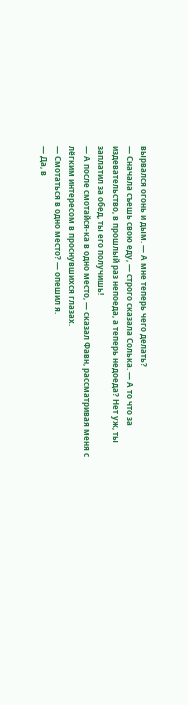вырвался огонь и дым. — А мне теперь чего делать?
— Сначала съешь свою еду, — строго сказала Солька. — А то что за издевательство, в прошлый раз непоеда, а теперь недоеда? Нет уж, ты заплатил за обед, ты его получишь!
— А после смотайся-ка в одно место, — сказал Фавн, рассматривая меня с лёгким интересом в проснувшихся глазах.
— Смотаться в одно место? — опешил я.
— Да, в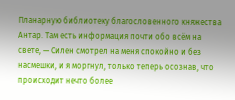Планарную библиотеку благословенного княжества Антар. Там есть информация почти обо всём на свете, — Силен смотрел на меня спокойно и без насмешки, и я моргнул, только теперь осознав, что происходит нечто более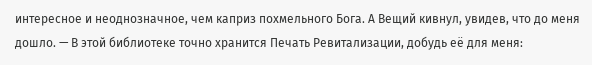интересное и неоднозначное, чем каприз похмельного Бога. А Вещий кивнул, увидев, что до меня дошло. — В этой библиотеке точно хранится Печать Ревитализации, добудь её для меня: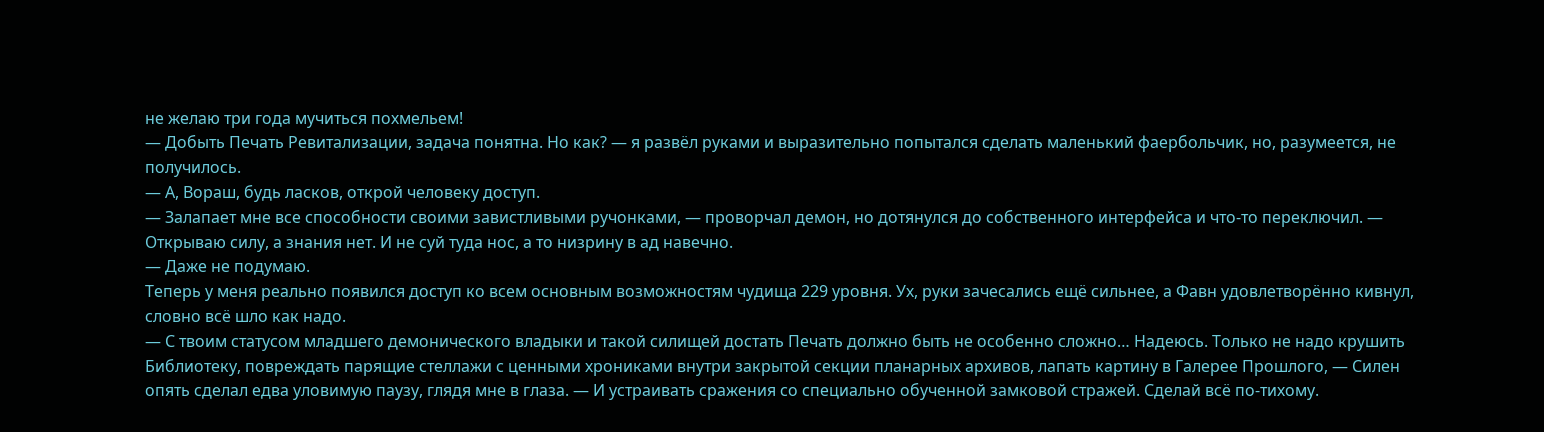не желаю три года мучиться похмельем!
— Добыть Печать Ревитализации, задача понятна. Но как? — я развёл руками и выразительно попытался сделать маленький фаербольчик, но, разумеется, не получилось.
— А, Вораш, будь ласков, открой человеку доступ.
— Залапает мне все способности своими завистливыми ручонками, — проворчал демон, но дотянулся до собственного интерфейса и что-то переключил. — Открываю силу, а знания нет. И не суй туда нос, а то низрину в ад навечно.
— Даже не подумаю.
Теперь у меня реально появился доступ ко всем основным возможностям чудища 229 уровня. Ух, руки зачесались ещё сильнее, а Фавн удовлетворённо кивнул, словно всё шло как надо.
— С твоим статусом младшего демонического владыки и такой силищей достать Печать должно быть не особенно сложно… Надеюсь. Только не надо крушить Библиотеку, повреждать парящие стеллажи с ценными хрониками внутри закрытой секции планарных архивов, лапать картину в Галерее Прошлого, — Силен опять сделал едва уловимую паузу, глядя мне в глаза. — И устраивать сражения со специально обученной замковой стражей. Сделай всё по-тихому.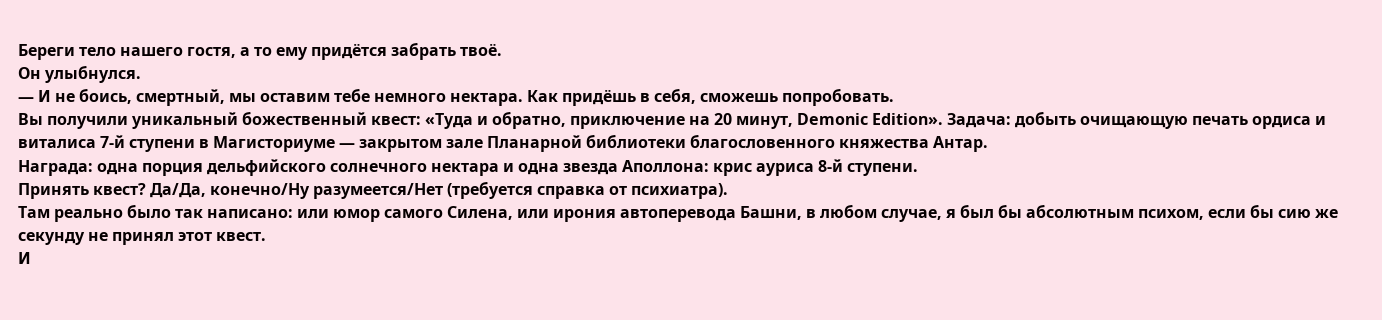Береги тело нашего гостя, а то ему придётся забрать твоё.
Он улыбнулся.
— И не боись, смертный, мы оставим тебе немного нектара. Как придёшь в себя, сможешь попробовать.
Вы получили уникальный божественный квест: «Туда и обратно, приключение на 20 минут, Demonic Edition». Задача: добыть очищающую печать ордиса и виталиса 7-й ступени в Магисториуме — закрытом зале Планарной библиотеки благословенного княжества Антар.
Награда: одна порция дельфийского солнечного нектара и одна звезда Аполлона: крис ауриса 8-й ступени.
Принять квест? Да/Да, конечно/Ну разумеется/Нет (требуется справка от психиатра).
Там реально было так написано: или юмор самого Силена, или ирония автоперевода Башни, в любом случае, я был бы абсолютным психом, если бы сию же секунду не принял этот квест.
И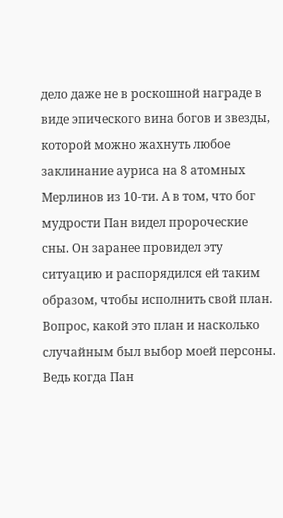дело даже не в роскошной награде в виде эпического вина богов и звезды, которой можно жахнуть любое заклинание ауриса на 8 атомных Мерлинов из 10-ти. А в том, что бог мудрости Пан видел пророческие сны. Он заранее провидел эту ситуацию и распорядился ей таким образом, чтобы исполнить свой план. Вопрос, какой это план и насколько случайным был выбор моей персоны. Ведь когда Пан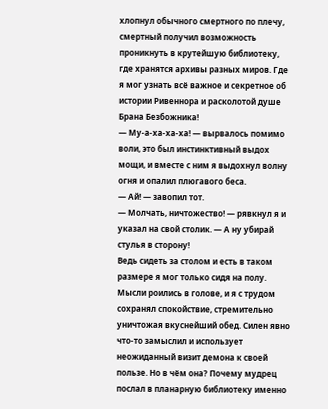хлопнул обычного смертного по плечу, смертный получил возможность проникнуть в крутейшую библиотеку, где хранятся архивы разных миров. Где я мог узнать всё важное и секретное об истории Ривеннора и расколотой душе Брана Безбожника!
— Му-а-ха-ха-ха! — вырвалось помимо воли, это был инстинктивный выдох мощи, и вместе с ним я выдохнул волну огня и опалил плюгавого беса.
— Ай! — завопил тот.
— Молчать, ничтожество! — рявкнул я и указал на свой столик. — А ну убирай стулья в сторону!
Ведь сидеть за столом и есть в таком размере я мог только сидя на полу.
Мысли роились в голове, и я с трудом сохранял спокойствие, стремительно уничтожая вкуснейший обед. Силен явно что-то замыслил и использует неожиданный визит демона к своей пользе. Но в чём она? Почему мудрец послал в планарную библиотеку именно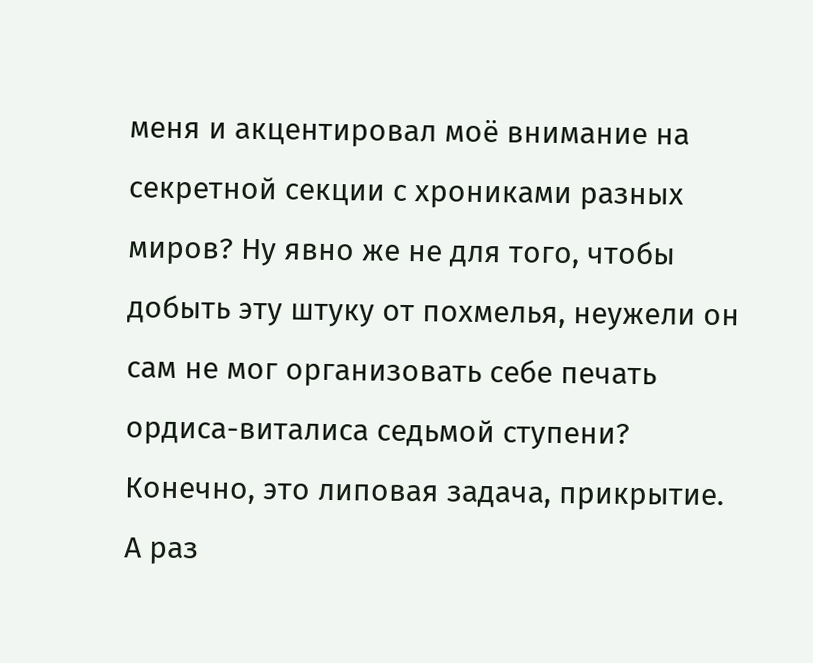меня и акцентировал моё внимание на секретной секции с хрониками разных миров? Ну явно же не для того, чтобы добыть эту штуку от похмелья, неужели он сам не мог организовать себе печать ордиса-виталиса седьмой ступени? Конечно, это липовая задача, прикрытие.
А раз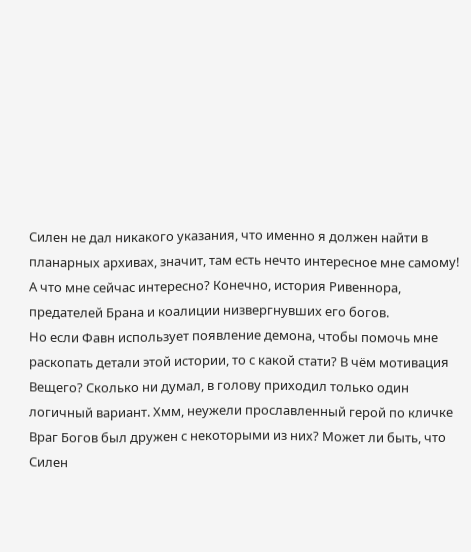Силен не дал никакого указания, что именно я должен найти в планарных архивах, значит, там есть нечто интересное мне самому! А что мне сейчас интересно? Конечно, история Ривеннора, предателей Брана и коалиции низвергнувших его богов.
Но если Фавн использует появление демона, чтобы помочь мне раскопать детали этой истории, то с какой стати? В чём мотивация Вещего? Сколько ни думал, в голову приходил только один логичный вариант. Хмм, неужели прославленный герой по кличке Враг Богов был дружен с некоторыми из них? Может ли быть, что Силен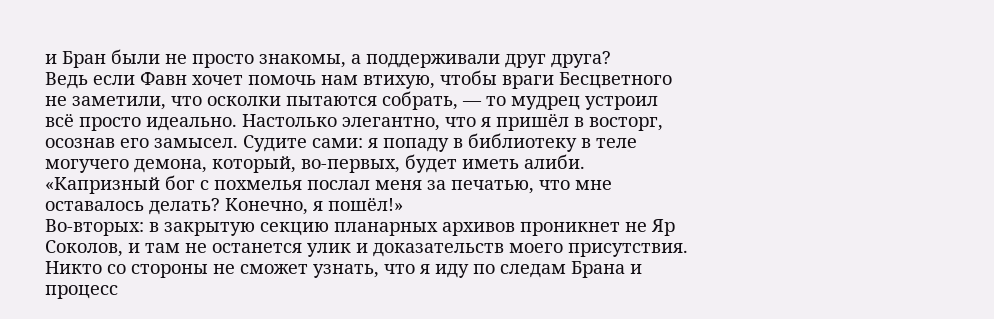и Бран были не просто знакомы, а поддерживали друг друга?
Ведь если Фавн хочет помочь нам втихую, чтобы враги Бесцветного не заметили, что осколки пытаются собрать, — то мудрец устроил всё просто идеально. Настолько элегантно, что я пришёл в восторг, осознав его замысел. Судите сами: я попаду в библиотеку в теле могучего демона, который, во-первых, будет иметь алиби. «Капризный бог с похмелья послал меня за печатью, что мне оставалось делать? Конечно, я пошёл!»
Во-вторых: в закрытую секцию планарных архивов проникнет не Яр Соколов, и там не останется улик и доказательств моего присутствия. Никто со стороны не сможет узнать, что я иду по следам Брана и процесс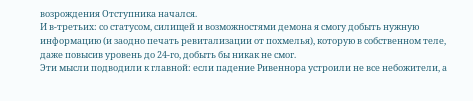возрождения Отступника начался.
И в-третьих: со статусом, силищей и возможностями демона я смогу добыть нужную информацию (и заодно печать ревитализации от похмелья), которую в собственном теле, даже повысив уровень до 24-го, добыть бы никак не смог.
Эти мысли подводили к главной: если падение Ривеннора устроили не все небожители, а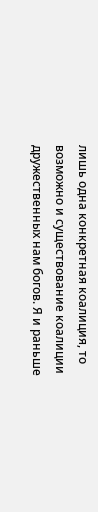лишь одна конкретная коалиция, то возможно и существование коалиции дружественных нам богов. Я и раньше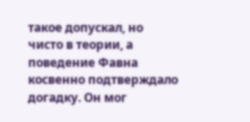такое допускал, но чисто в теории, а поведение Фавна косвенно подтверждало догадку. Он мог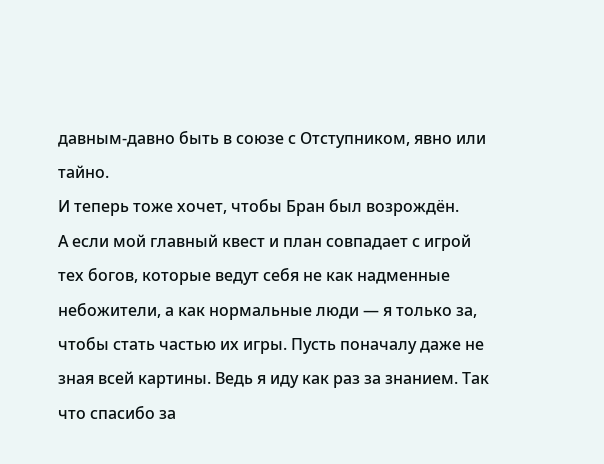давным-давно быть в союзе с Отступником, явно или тайно.
И теперь тоже хочет, чтобы Бран был возрождён.
А если мой главный квест и план совпадает с игрой тех богов, которые ведут себя не как надменные небожители, а как нормальные люди — я только за, чтобы стать частью их игры. Пусть поначалу даже не зная всей картины. Ведь я иду как раз за знанием. Так что спасибо за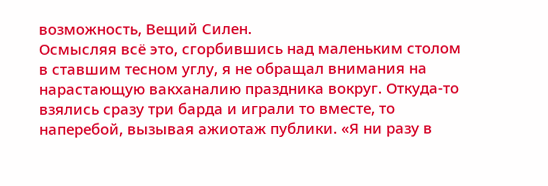возможность, Вещий Силен.
Осмысляя всё это, сгорбившись над маленьким столом в ставшим тесном углу, я не обращал внимания на нарастающую вакханалию праздника вокруг. Откуда-то взялись сразу три барда и играли то вместе, то наперебой, вызывая ажиотаж публики. «Я ни разу в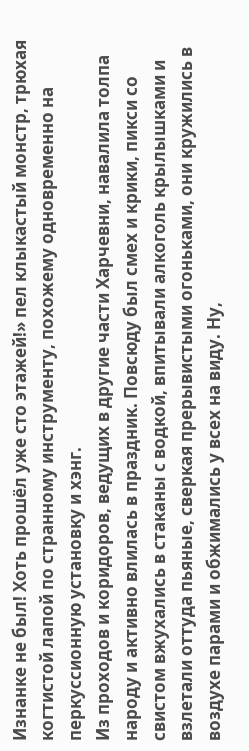Изнанке не был! Хоть прошёл уже сто этажей!» пел клыкастый монстр, трюхая когтистой лапой по странному инструменту, похожему одновременно на перкуссионную установку и хэнг.
Из проходов и коридоров, ведущих в другие части Харчевни, навалила толпа народу и активно влилась в праздник. Повсюду был смех и крики, пикси со свистом вжухались в стаканы с водкой, впитывали алкоголь крылышками и взлетали оттуда пьяные, сверкая прерывистыми огоньками, они кружились в воздухе парами и обжимались у всех на виду. Ну,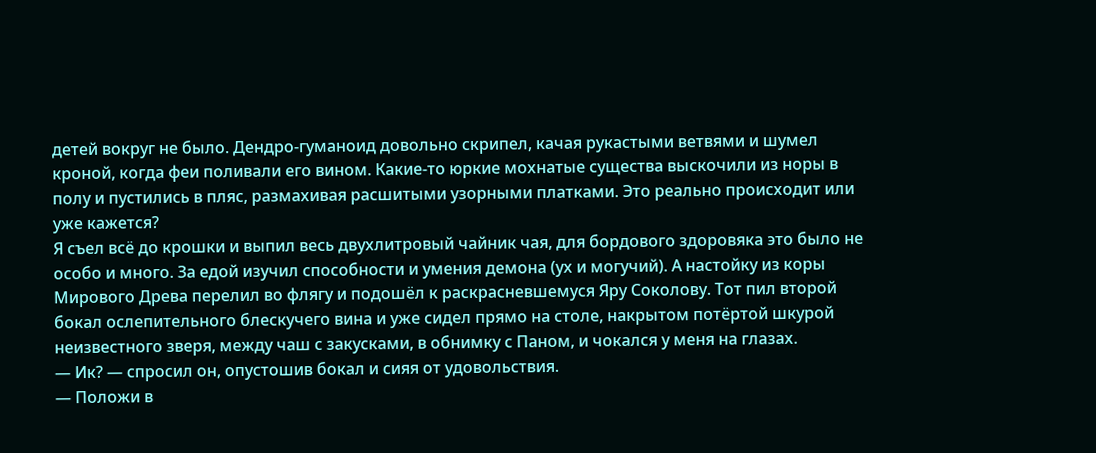детей вокруг не было. Дендро-гуманоид довольно скрипел, качая рукастыми ветвями и шумел кроной, когда феи поливали его вином. Какие-то юркие мохнатые существа выскочили из норы в полу и пустились в пляс, размахивая расшитыми узорными платками. Это реально происходит или уже кажется?
Я съел всё до крошки и выпил весь двухлитровый чайник чая, для бордового здоровяка это было не особо и много. За едой изучил способности и умения демона (ух и могучий). А настойку из коры Мирового Древа перелил во флягу и подошёл к раскрасневшемуся Яру Соколову. Тот пил второй бокал ослепительного блескучего вина и уже сидел прямо на столе, накрытом потёртой шкурой неизвестного зверя, между чаш с закусками, в обнимку с Паном, и чокался у меня на глазах.
— Ик? — спросил он, опустошив бокал и сияя от удовольствия.
— Положи в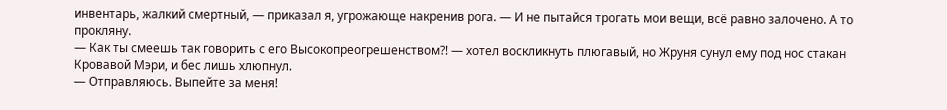инвентарь, жалкий смертный, — приказал я, угрожающе накренив рога. — И не пытайся трогать мои вещи, всё равно залочено. А то прокляну.
— Как ты смеешь так говорить с его Высокопреогрешенством⁈ — хотел воскликнуть плюгавый, но Жруня сунул ему под нос стакан Кровавой Мэри, и бес лишь хлюпнул.
— Отправляюсь. Выпейте за меня!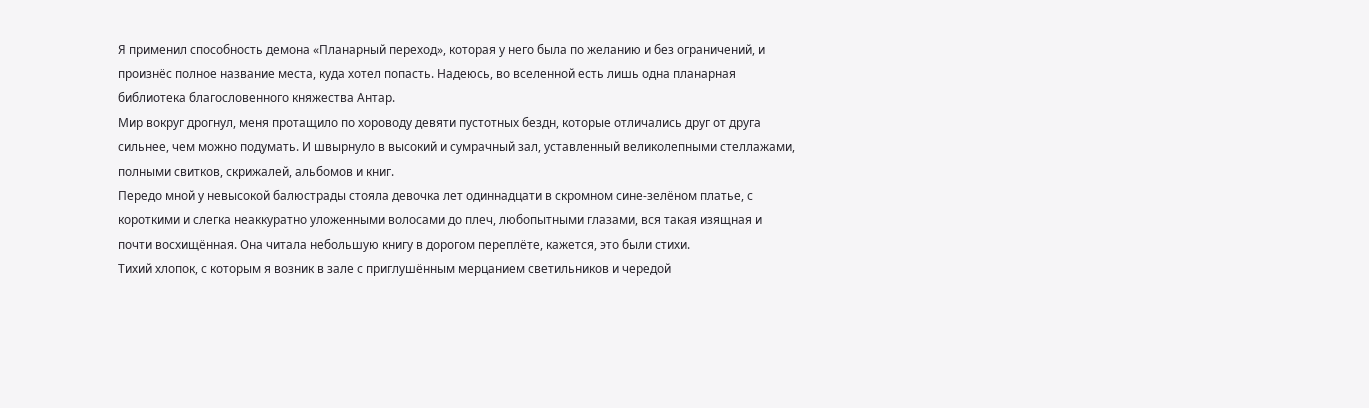Я применил способность демона «Планарный переход», которая у него была по желанию и без ограничений, и произнёс полное название места, куда хотел попасть. Надеюсь, во вселенной есть лишь одна планарная библиотека благословенного княжества Антар.
Мир вокруг дрогнул, меня протащило по хороводу девяти пустотных бездн, которые отличались друг от друга сильнее, чем можно подумать. И швырнуло в высокий и сумрачный зал, уставленный великолепными стеллажами, полными свитков, скрижалей, альбомов и книг.
Передо мной у невысокой балюстрады стояла девочка лет одиннадцати в скромном сине-зелёном платье, с короткими и слегка неаккуратно уложенными волосами до плеч, любопытными глазами, вся такая изящная и почти восхищённая. Она читала небольшую книгу в дорогом переплёте, кажется, это были стихи.
Тихий хлопок, с которым я возник в зале с приглушённым мерцанием светильников и чередой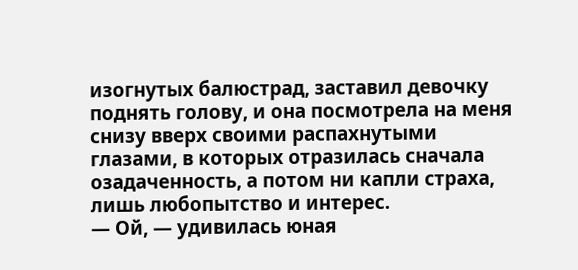изогнутых балюстрад, заставил девочку поднять голову, и она посмотрела на меня снизу вверх своими распахнутыми глазами, в которых отразилась сначала озадаченность, а потом ни капли страха, лишь любопытство и интерес.
— Ой, — удивилась юная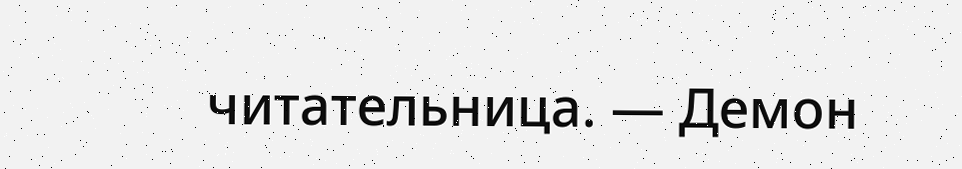читательница. — Демон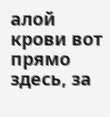алой крови вот прямо здесь, за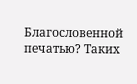Благословенной печатью? Таких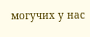могучих у нас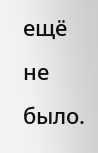ещё не было.